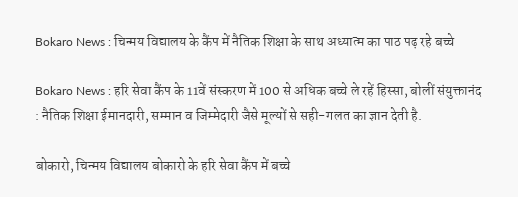Bokaro News : चिन्मय विद्यालय के कैंप में नैतिक शिक्षा के साथ अध्यात्म का पाठ पढ़ रहे बच्चे

Bokaro News : हरि सेवा कैंप के 11वें संस्करण में 100 से अधिक बच्चे ले रहें हिस्सा, बोलीं संयुक्तानंद : नैतिक शिक्षा ईमानदारी, सम्मान व जिम्मेदारी जैसे मूल्यों से सही-गलत का ज्ञान देती है.

बोकारो, चिन्मय विद्यालय बोकारो के हरि सेवा कैंप में बच्चे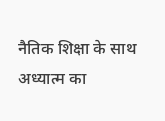नैतिक शिक्षा के साथ अध्यात्म का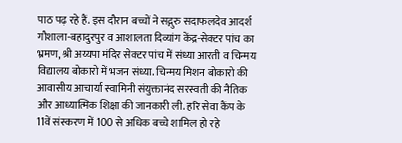पाठ पढ़ रहे हैं. इस दौरान बच्चों ने सद्गुरु सदाफलदेव आदर्श गौशाला-बहादुरपुर व आशालता दिव्यांग केंद्र-सेक्टर पांच का भ्रमण, श्री अय्यपा मंदिर सेक्टर पांच में संध्या आरती व चिन्मय विद्यालय बोकारो में भजन संध्या. चिन्मय मिशन बोकारो की आवासीय आचार्या स्वामिनी संयुक्तानंद सरस्वती की नैतिक और आध्यात्मिक शिक्षा की जानकारी ली. हरि सेवा कैंप के 11वें संस्करण में 100 से अधिक बच्चे शामिल हो रहे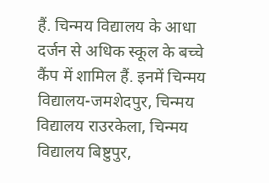हैं. चिन्मय विद्यालय के आधा दर्जन से अधिक स्कूल के बच्चे कैंप में शामिल हैं. इनमें चिन्मय विद्यालय-जमशेदपुर, चिन्मय विद्यालय राउरकेला, चिन्मय विद्यालय बिष्टुपुर,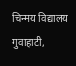चिन्मय विद्यालय गुवाहाटी,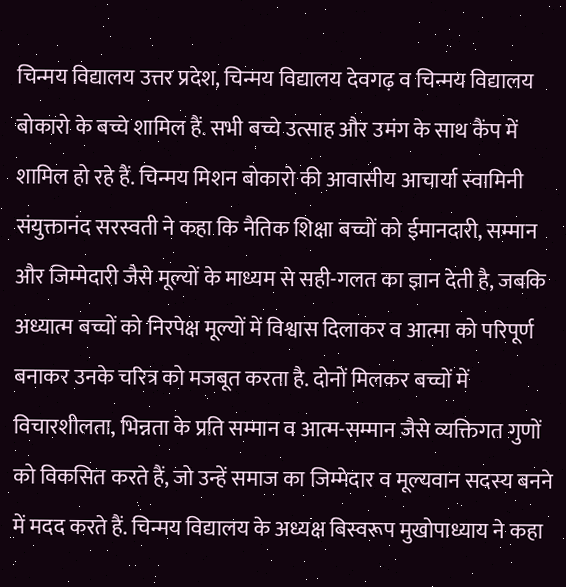चिन्मय विद्यालय उत्तर प्रदेश, चिन्मय विद्यालय देवगढ़ व चिन्मय विद्यालय बोकारो के बच्चे शामिल हैं. सभी बच्चे उत्साह और उमंग के साथ कैंप में शामिल हो रहे हैं. चिन्मय मिशन बोकारो की आवासीय आचार्या स्वामिनी संयुक्तानंद सरस्वती ने कहा कि नैतिक शिक्षा बच्चों को ईमानदारी, सम्मान और जिम्मेदारी जैसे मूल्यों के माध्यम से सही-गलत का ज्ञान देती है, जबकि अध्यात्म बच्चों को निरपेक्ष मूल्यों में विश्वास दिलाकर व आत्मा को परिपूर्ण बनाकर उनके चरित्र को मजबूत करता है. दोनों मिलकर बच्चों में विचारशीलता, भिन्नता के प्रति सम्मान व आत्म-सम्मान जैसे व्यक्तिगत गुणों को विकसित करते हैं, जो उन्हें समाज का जिम्मेदार व मूल्यवान सदस्य बनने में मदद करते हैं. चिन्मय विद्यालय के अध्यक्ष बिस्वरूप मुखोपाध्याय ने कहा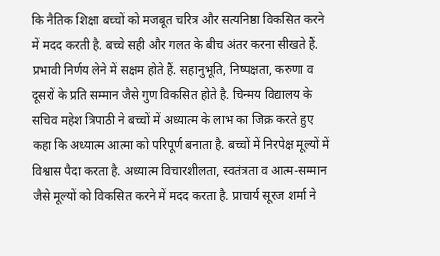कि नैतिक शिक्षा बच्चों को मजबूत चरित्र और सत्यनिष्ठा विकसित करने में मदद करती है. बच्चे सही और गलत के बीच अंतर करना सीखते हैं. प्रभावी निर्णय लेने में सक्षम होते हैं. सहानुभूति, निष्पक्षता, करुणा व दूसरों के प्रति सम्मान जैसे गुण विकसित होते है. चिन्मय विद्यालय के सचिव महेश त्रिपाठी ने बच्चों में अध्यात्म के लाभ का जिक्र करते हुए कहा कि अध्यात्म आत्मा को परिपूर्ण बनाता है. बच्चों में निरपेक्ष मूल्यों में विश्वास पैदा करता है. अध्यात्म विचारशीलता, स्वतंत्रता व आत्म-सम्मान जैसे मूल्यों को विकसित करने में मदद करता है. प्राचार्य सूरज शर्मा ने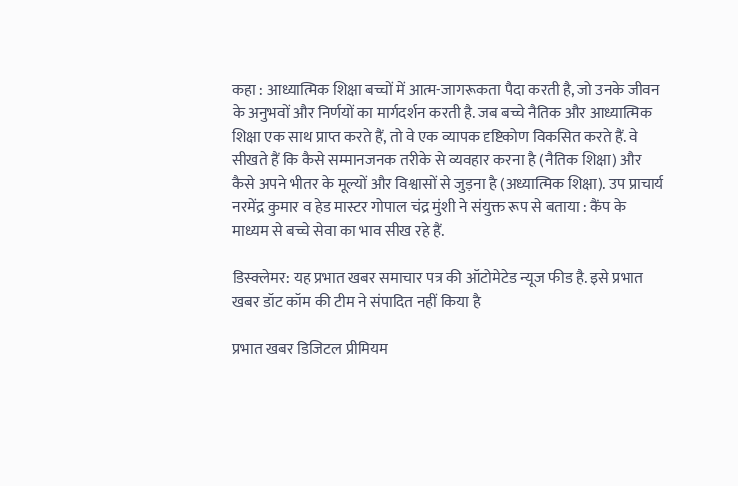कहा : आध्यात्मिक शिक्षा बच्चों में आत्म-जागरूकता पैदा करती है, जो उनके जीवन के अनुभवों और निर्णयों का मार्गदर्शन करती है. जब बच्चे नैतिक और आध्यात्मिक शिक्षा एक साथ प्राप्त करते हैं, तो वे एक व्यापक दृष्टिकोण विकसित करते हैं. वे सीखते हैं कि कैसे सम्मानजनक तरीके से व्यवहार करना है (नैतिक शिक्षा) और कैसे अपने भीतर के मूल्यों और विश्वासों से जुड़ना है (अध्यात्मिक शिक्षा). उप प्राचार्य नरमेंद्र कुमार व हेड मास्टर गोपाल चंद्र मुंशी ने संयुक्त रूप से बताया : कैंप के माध्यम से बच्चे सेवा का भाव सीख रहे हैं.

डिस्क्लेमर: यह प्रभात खबर समाचार पत्र की ऑटोमेटेड न्यूज फीड है. इसे प्रभात खबर डॉट कॉम की टीम ने संपादित नहीं किया है

प्रभात खबर डिजिटल प्रीमियम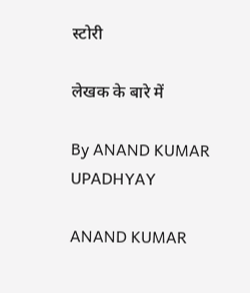स्टोरी

लेखक के बारे में

By ANAND KUMAR UPADHYAY

ANAND KUMAR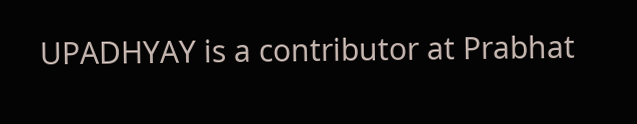UPADHYAY is a contributor at Prabhat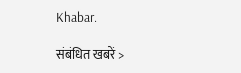Khabar.

संबंधित खबरें >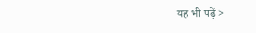यह भी पढ़ें >